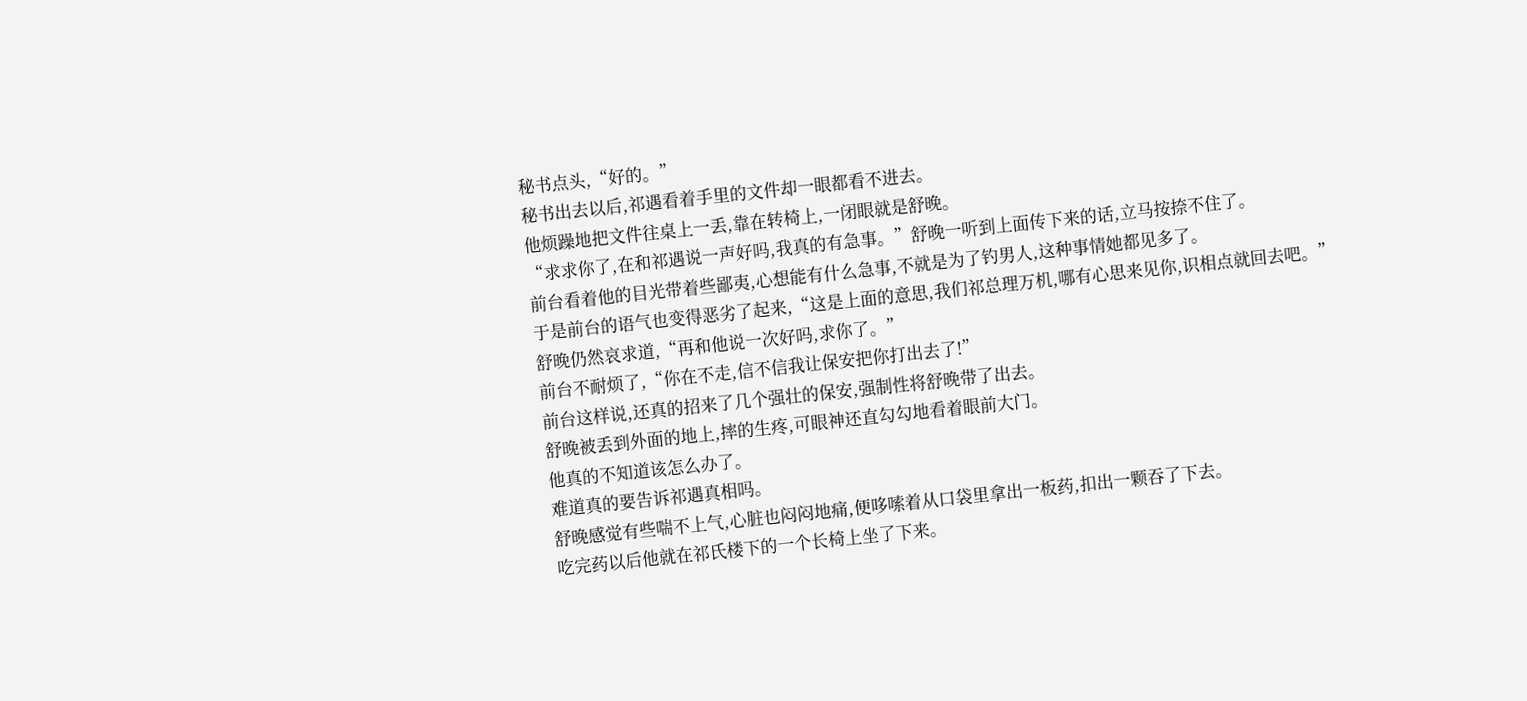秘书点头,“好的。”
秘书出去以后,祁遇看着手里的文件却一眼都看不进去。
他烦躁地把文件往桌上一丢,靠在转椅上,一闭眼就是舒晚。
“求求你了,在和祁遇说一声好吗,我真的有急事。”舒晚一听到上面传下来的话,立马按捺不住了。
前台看着他的目光带着些鄙夷,心想能有什么急事,不就是为了钓男人,这种事情她都见多了。
于是前台的语气也变得恶劣了起来,“这是上面的意思,我们祁总理万机,哪有心思来见你,识相点就回去吧。”
舒晚仍然哀求道,“再和他说一次好吗,求你了。”
前台不耐烦了,“你在不走,信不信我让保安把你打出去了!”
前台这样说,还真的招来了几个强壮的保安,强制性将舒晚带了出去。
舒晚被丢到外面的地上,摔的生疼,可眼神还直勾勾地看着眼前大门。
他真的不知道该怎么办了。
难道真的要告诉祁遇真相吗。
舒晚感觉有些喘不上气,心脏也闷闷地痛,便哆嗦着从口袋里拿出一板药,扣出一颗吞了下去。
吃完药以后他就在祁氏楼下的一个长椅上坐了下来。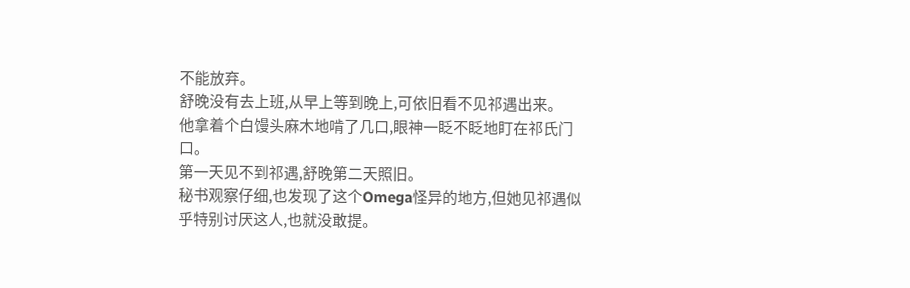不能放弃。
舒晚没有去上班,从早上等到晚上,可依旧看不见祁遇出来。
他拿着个白馒头麻木地啃了几口,眼神一眨不眨地盯在祁氏门口。
第一天见不到祁遇,舒晚第二天照旧。
秘书观察仔细,也发现了这个Omega怪异的地方,但她见祁遇似乎特别讨厌这人,也就没敢提。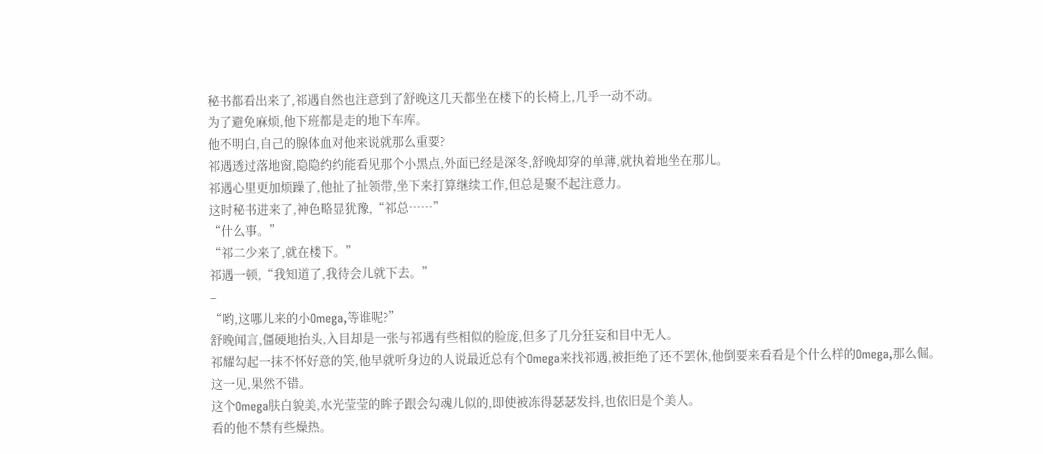秘书都看出来了,祁遇自然也注意到了舒晚这几天都坐在楼下的长椅上,几乎一动不动。
为了避免麻烦,他下班都是走的地下车库。
他不明白,自己的腺体血对他来说就那么重要?
祁遇透过落地窗,隐隐约约能看见那个小黑点,外面已经是深冬,舒晚却穿的单薄,就执着地坐在那儿。
祁遇心里更加烦躁了,他扯了扯领带,坐下来打算继续工作,但总是聚不起注意力。
这时秘书进来了,神色略显犹豫,“祁总……”
“什么事。”
“祁二少来了,就在楼下。”
祁遇一顿,“我知道了,我待会儿就下去。”
–
“哟,这哪儿来的小Omega,等谁呢?”
舒晚闻言,僵硬地抬头,入目却是一张与祁遇有些相似的脸庞,但多了几分狂妄和目中无人。
祁耀勾起一抹不怀好意的笑,他早就听身边的人说最近总有个Omega来找祁遇,被拒绝了还不罢休,他倒要来看看是个什么样的Omega,那么倔。
这一见,果然不错。
这个Omega肤白貌美,水光莹莹的眸子跟会勾魂儿似的,即使被冻得瑟瑟发抖,也依旧是个美人。
看的他不禁有些燥热。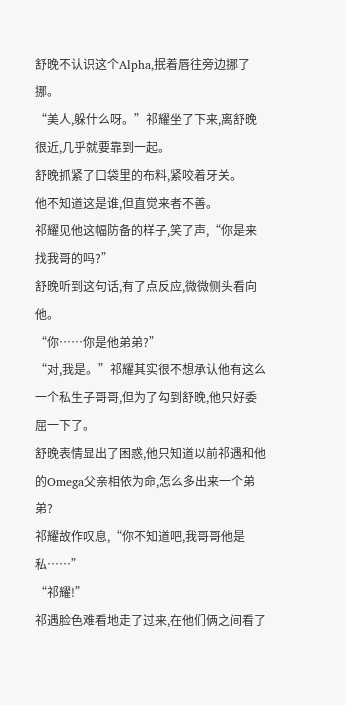舒晚不认识这个Alpha,抿着唇往旁边挪了挪。
“美人,躲什么呀。”祁耀坐了下来,离舒晚很近,几乎就要靠到一起。
舒晚抓紧了口袋里的布料,紧咬着牙关。
他不知道这是谁,但直觉来者不善。
祁耀见他这幅防备的样子,笑了声,“你是来找我哥的吗?”
舒晚听到这句话,有了点反应,微微侧头看向他。
“你……你是他弟弟?”
“对,我是。”祁耀其实很不想承认他有这么一个私生子哥哥,但为了勾到舒晚,他只好委屈一下了。
舒晚表情显出了困惑,他只知道以前祁遇和他的Omega父亲相依为命,怎么多出来一个弟弟?
祁耀故作叹息,“你不知道吧,我哥哥他是私……”
“祁耀!”
祁遇脸色难看地走了过来,在他们俩之间看了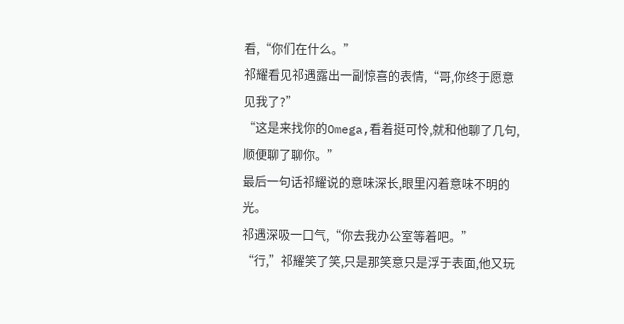看,“你们在什么。”
祁耀看见祁遇露出一副惊喜的表情,“哥,你终于愿意见我了?”
“这是来找你的Omega,看着挺可怜,就和他聊了几句,顺便聊了聊你。”
最后一句话祁耀说的意味深长,眼里闪着意味不明的光。
祁遇深吸一口气,“你去我办公室等着吧。”
“行,”祁耀笑了笑,只是那笑意只是浮于表面,他又玩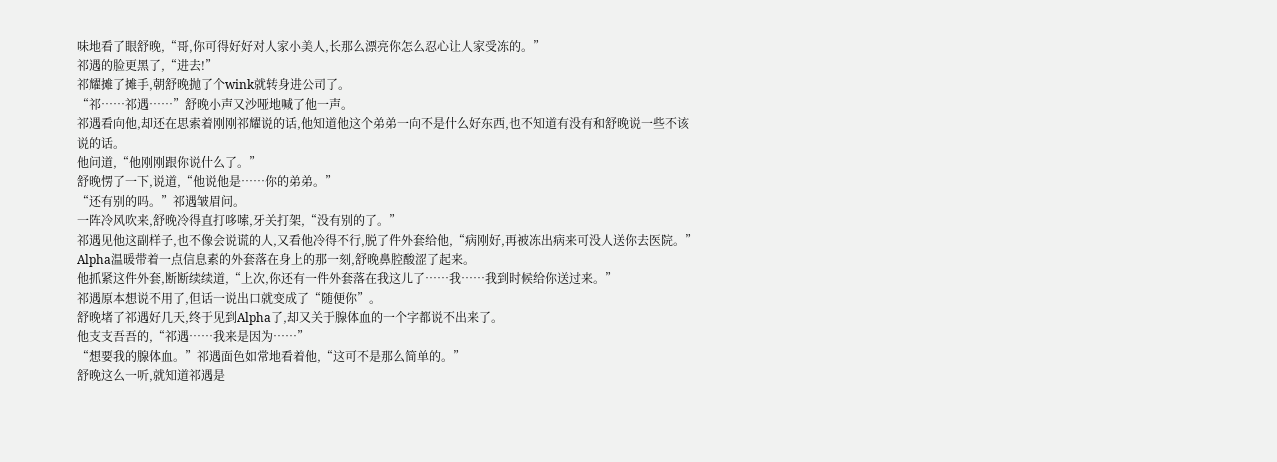味地看了眼舒晚,“哥,你可得好好对人家小美人,长那么漂亮你怎么忍心让人家受冻的。”
祁遇的脸更黑了,“进去!”
祁耀摊了摊手,朝舒晚抛了个wink就转身进公司了。
“祁……祁遇……”舒晚小声又沙哑地喊了他一声。
祁遇看向他,却还在思索着刚刚祁耀说的话,他知道他这个弟弟一向不是什么好东西,也不知道有没有和舒晚说一些不该说的话。
他问道,“他刚刚跟你说什么了。”
舒晚愣了一下,说道,“他说他是……你的弟弟。”
“还有别的吗。”祁遇皱眉问。
一阵冷风吹来,舒晚冷得直打哆嗦,牙关打架,“没有别的了。”
祁遇见他这副样子,也不像会说谎的人,又看他冷得不行,脱了件外套给他,“病刚好,再被冻出病来可没人送你去医院。”
Alpha温暖带着一点信息素的外套落在身上的那一刻,舒晚鼻腔酸涩了起来。
他抓紧这件外套,断断续续道,“上次,你还有一件外套落在我这儿了……我……我到时候给你送过来。”
祁遇原本想说不用了,但话一说出口就变成了“随便你”。
舒晚堵了祁遇好几天,终于见到Alpha了,却又关于腺体血的一个字都说不出来了。
他支支吾吾的,“祁遇……我来是因为……”
“想要我的腺体血。”祁遇面色如常地看着他,“这可不是那么简单的。”
舒晚这么一听,就知道祁遇是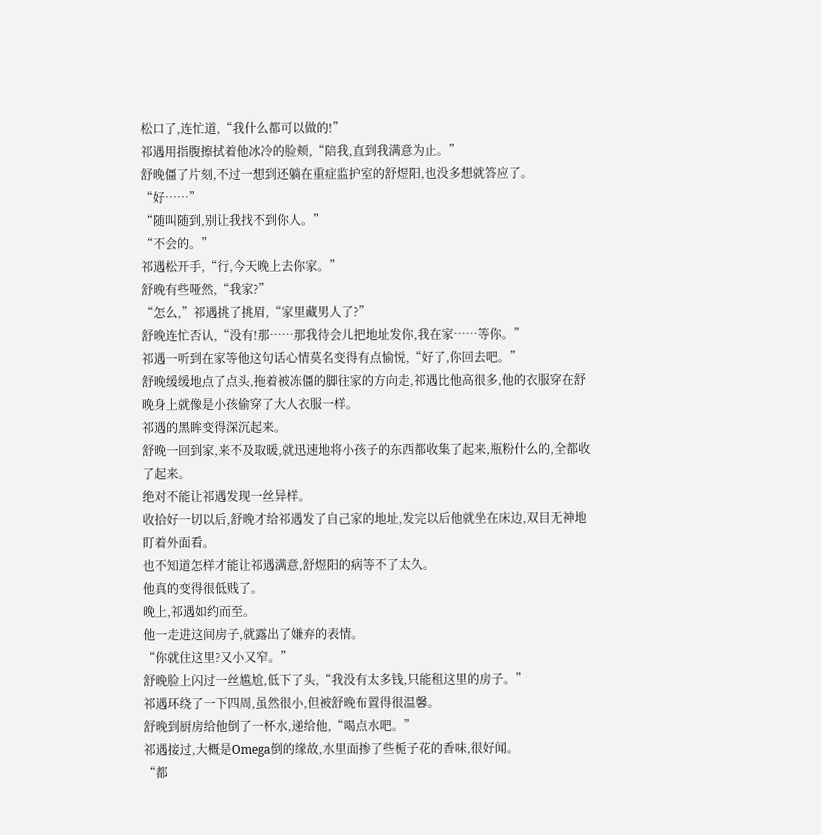松口了,连忙道,“我什么都可以做的!”
祁遇用指腹擦拭着他冰冷的脸颊,“陪我,直到我满意为止。”
舒晚僵了片刻,不过一想到还躺在重症监护室的舒煜阳,也没多想就答应了。
“好……”
“随叫随到,别让我找不到你人。”
“不会的。”
祁遇松开手,“行,今天晚上去你家。”
舒晚有些哑然,“我家?”
“怎么,”祁遇挑了挑眉,“家里藏男人了?”
舒晚连忙否认,“没有!那……那我待会儿把地址发你,我在家……等你。”
祁遇一听到在家等他这句话心情莫名变得有点愉悦,“好了,你回去吧。”
舒晚缓缓地点了点头,拖着被冻僵的脚往家的方向走,祁遇比他高很多,他的衣服穿在舒晚身上就像是小孩偷穿了大人衣服一样。
祁遇的黑眸变得深沉起来。
舒晚一回到家,来不及取暖,就迅速地将小孩子的东西都收集了起来,瓶粉什么的,全都收了起来。
绝对不能让祁遇发现一丝异样。
收拾好一切以后,舒晚才给祁遇发了自己家的地址,发完以后他就坐在床边,双目无神地盯着外面看。
也不知道怎样才能让祁遇满意,舒煜阳的病等不了太久。
他真的变得很低贱了。
晚上,祁遇如约而至。
他一走进这间房子,就露出了嫌弃的表情。
“你就住这里?又小又窄。”
舒晚脸上闪过一丝尴尬,低下了头,“我没有太多钱,只能租这里的房子。”
祁遇环绕了一下四周,虽然很小,但被舒晚布置得很温馨。
舒晚到厨房给他倒了一杯水,递给他,“喝点水吧。”
祁遇接过,大概是Omega倒的缘故,水里面掺了些栀子花的香味,很好闻。
“都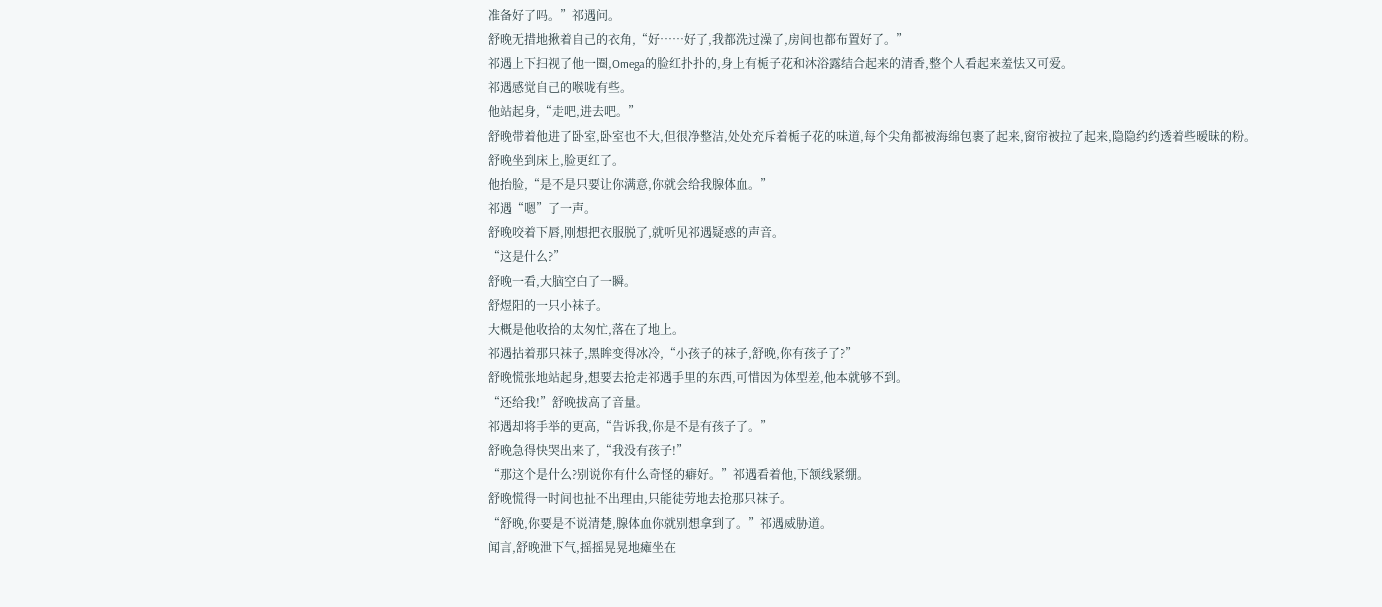准备好了吗。”祁遇问。
舒晚无措地揪着自己的衣角,“好……好了,我都洗过澡了,房间也都布置好了。”
祁遇上下扫视了他一圈,Omega的脸红扑扑的,身上有栀子花和沐浴露结合起来的清香,整个人看起来羞怯又可爱。
祁遇感觉自己的喉咙有些。
他站起身,“走吧,进去吧。”
舒晚带着他进了卧室,卧室也不大,但很净整洁,处处充斥着栀子花的味道,每个尖角都被海绵包裹了起来,窗帘被拉了起来,隐隐约约透着些暧昧的粉。
舒晚坐到床上,脸更红了。
他抬脸,“是不是只要让你满意,你就会给我腺体血。”
祁遇“嗯”了一声。
舒晚咬着下唇,刚想把衣服脱了,就听见祁遇疑惑的声音。
“这是什么?”
舒晚一看,大脑空白了一瞬。
舒煜阳的一只小袜子。
大概是他收拾的太匆忙,落在了地上。
祁遇拈着那只袜子,黑眸变得冰冷,“小孩子的袜子,舒晚,你有孩子了?”
舒晚慌张地站起身,想要去抢走祁遇手里的东西,可惜因为体型差,他本就够不到。
“还给我!”舒晚拔高了音量。
祁遇却将手举的更高,“告诉我,你是不是有孩子了。”
舒晚急得快哭出来了,“我没有孩子!”
“那这个是什么?别说你有什么奇怪的癖好。”祁遇看着他,下颔线紧绷。
舒晚慌得一时间也扯不出理由,只能徒劳地去抢那只袜子。
“舒晚,你要是不说清楚,腺体血你就别想拿到了。”祁遇威胁道。
闻言,舒晚泄下气,摇摇晃晃地瘫坐在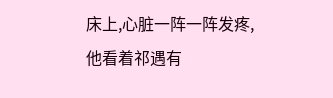床上,心脏一阵一阵发疼,他看着祁遇有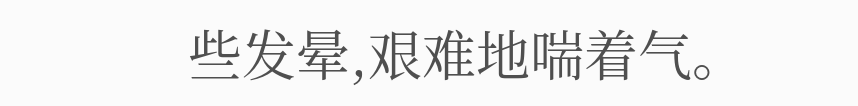些发晕,艰难地喘着气。